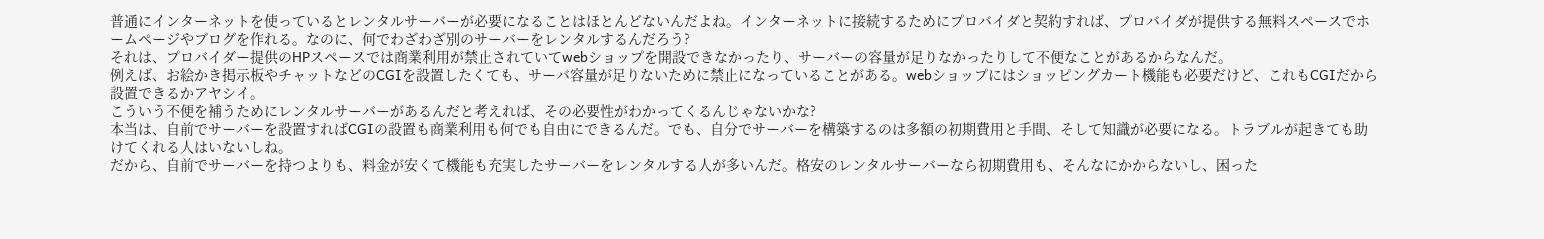普通にインターネットを使っているとレンタルサーバーが必要になることはほとんどないんだよね。インターネットに接続するためにプロバイダと契約すれば、プロバイダが提供する無料スペースでホームページやブログを作れる。なのに、何でわざわざ別のサーバーをレンタルするんだろう?
それは、プロバイダー提供のHPスペースでは商業利用が禁止されていてwebショップを開設できなかったり、サーバーの容量が足りなかったりして不便なことがあるからなんだ。
例えば、お絵かき掲示板やチャットなどのCGIを設置したくても、サーバ容量が足りないために禁止になっていることがある。webショップにはショッピングカート機能も必要だけど、これもCGIだから設置できるかアヤシイ。
こういう不便を補うためにレンタルサーバーがあるんだと考えれば、その必要性がわかってくるんじゃないかな?
本当は、自前でサーバーを設置すればCGIの設置も商業利用も何でも自由にできるんだ。でも、自分でサーバーを構築するのは多額の初期費用と手間、そして知識が必要になる。トラブルが起きても助けてくれる人はいないしね。
だから、自前でサーバーを持つよりも、料金が安くて機能も充実したサーバーをレンタルする人が多いんだ。格安のレンタルサーバーなら初期費用も、そんなにかからないし、困った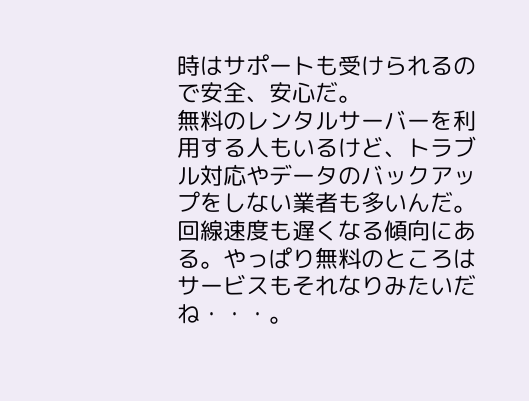時はサポートも受けられるので安全、安心だ。
無料のレンタルサーバーを利用する人もいるけど、トラブル対応やデータのバックアップをしない業者も多いんだ。回線速度も遅くなる傾向にある。やっぱり無料のところはサービスもそれなりみたいだね・・・。